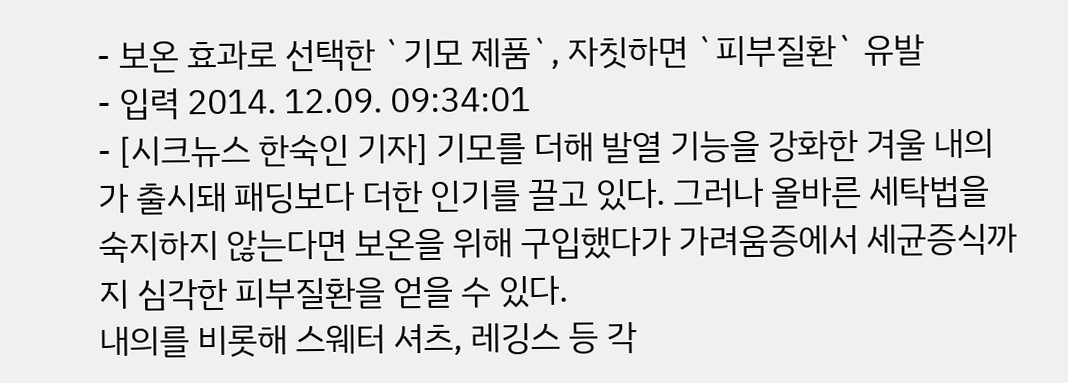- 보온 효과로 선택한 `기모 제품`, 자칫하면 `피부질환` 유발
- 입력 2014. 12.09. 09:34:01
- [시크뉴스 한숙인 기자] 기모를 더해 발열 기능을 강화한 겨울 내의가 출시돼 패딩보다 더한 인기를 끌고 있다. 그러나 올바른 세탁법을 숙지하지 않는다면 보온을 위해 구입했다가 가려움증에서 세균증식까지 심각한 피부질환을 얻을 수 있다.
내의를 비롯해 스웨터 셔츠, 레깅스 등 각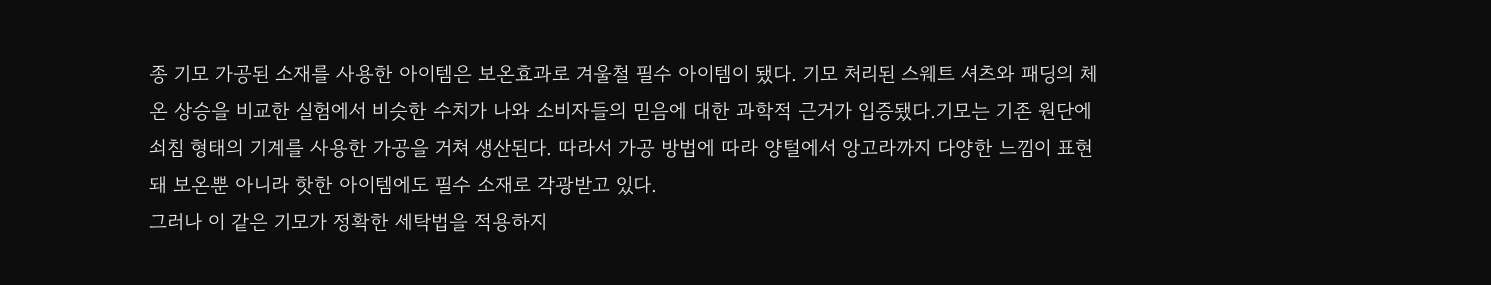종 기모 가공된 소재를 사용한 아이템은 보온효과로 겨울철 필수 아이템이 됐다. 기모 처리된 스웨트 셔츠와 패딩의 체온 상승을 비교한 실험에서 비슷한 수치가 나와 소비자들의 믿음에 대한 과학적 근거가 입증됐다.기모는 기존 원단에 쇠침 형태의 기계를 사용한 가공을 거쳐 생산된다. 따라서 가공 방법에 따라 양털에서 앙고라까지 다양한 느낌이 표현돼 보온뿐 아니라 핫한 아이템에도 필수 소재로 각광받고 있다.
그러나 이 같은 기모가 정확한 세탁법을 적용하지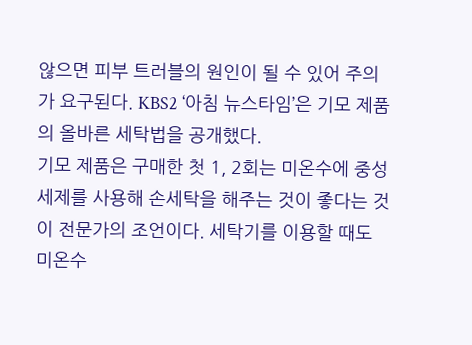않으면 피부 트러블의 원인이 될 수 있어 주의가 요구된다. KBS2 ‘아침 뉴스타임’은 기모 제품의 올바른 세탁법을 공개했다.
기모 제품은 구매한 첫 1, 2회는 미온수에 중성세제를 사용해 손세탁을 해주는 것이 좋다는 것이 전문가의 조언이다. 세탁기를 이용할 때도 미온수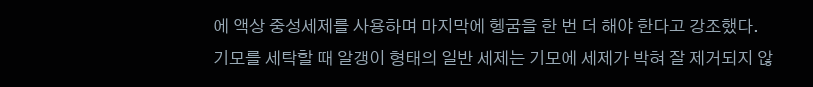에 액상 중성세제를 사용하며 마지막에 헹굼을 한 번 더 해야 한다고 강조했다.
기모를 세탁할 때 알갱이 형태의 일반 세제는 기모에 세제가 박혀 잘 제거되지 않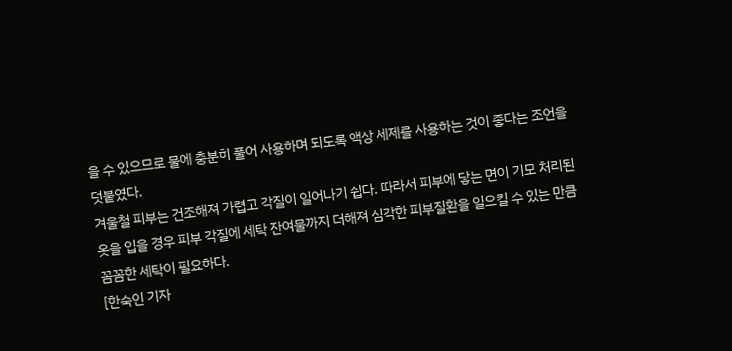을 수 있으므로 물에 충분히 풀어 사용하며 되도록 액상 세제를 사용하는 것이 좋다는 조언을 덧붙였다.
겨울철 피부는 건조해져 가렵고 각질이 일어나기 쉽다. 따라서 피부에 닿는 면이 기모 처리된 옷을 입을 경우 피부 각질에 세탁 잔여물까지 더해져 심각한 피부질환을 일으킬 수 있는 만큼 꼼꼼한 세탁이 필요하다.
[한숙인 기자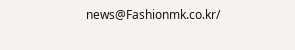news@Fashionmk.co.kr/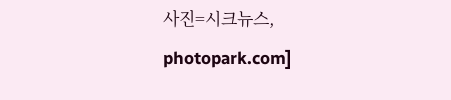사진=시크뉴스, photopark.com]